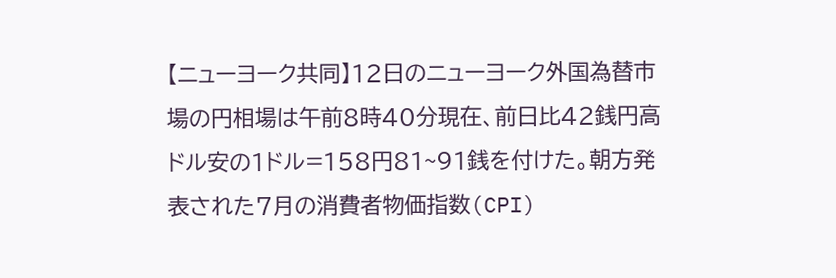【ニューヨーク共同】12日のニューヨーク外国為替市場の円相場は午前8時40分現在、前日比42銭円高ドル安の1ドル=158円81~91銭を付けた。朝方発表された7月の消費者物価指数(CPI)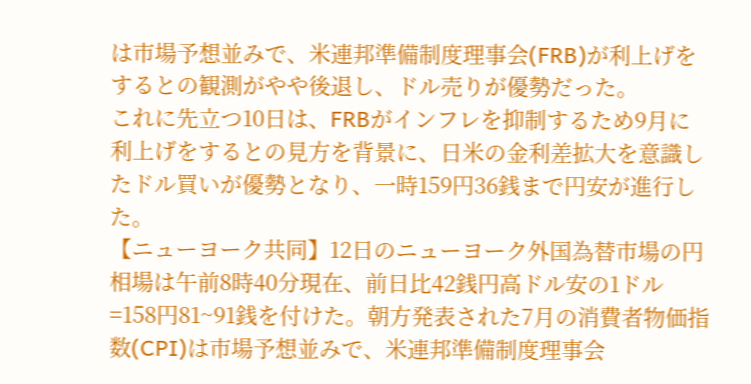は市場予想並みで、米連邦準備制度理事会(FRB)が利上げをするとの観測がやや後退し、ドル売りが優勢だった。
これに先立つ10日は、FRBがインフレを抑制するため9月に利上げをするとの見方を背景に、日米の金利差拡大を意識したドル買いが優勢となり、一時159円36銭まで円安が進行した。
【ニューヨーク共同】12日のニューヨーク外国為替市場の円相場は午前8時40分現在、前日比42銭円高ドル安の1ドル=158円81~91銭を付けた。朝方発表された7月の消費者物価指数(CPI)は市場予想並みで、米連邦準備制度理事会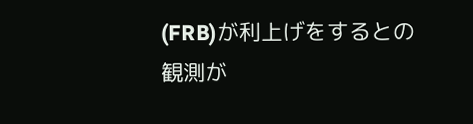(FRB)が利上げをするとの観測が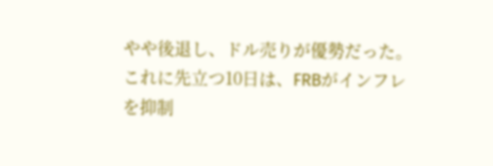やや後退し、ドル売りが優勢だった。
これに先立つ10日は、FRBがインフレを抑制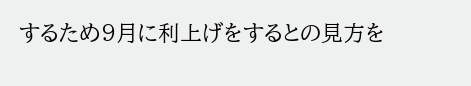するため9月に利上げをするとの見方を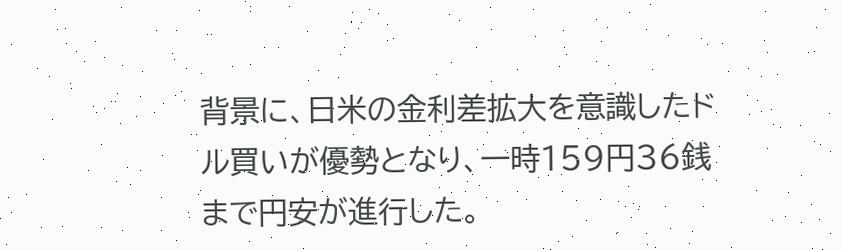背景に、日米の金利差拡大を意識したドル買いが優勢となり、一時159円36銭まで円安が進行した。